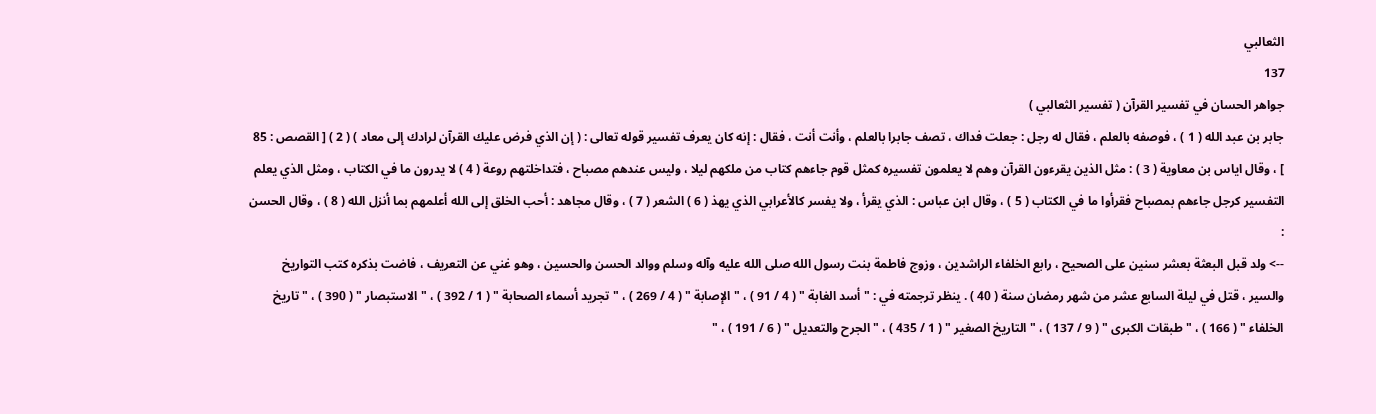الثعالبي
137
جواهر الحسان في تفسير القرآن ( تفسير الثعالبي )
جابر بن عبد الله ( 1 ) ، فوصفه بالعلم ، فقال له رجل : جعلت فداك ، تصف جابرا بالعلم ، وأنت أنت ، فقال : إنه كان يعرف تفسير قوله تعالى : ( إن الذي فرض عليك القرآن لرادك إلى معاد ) ( 2 ) [ القصص : 85 ] ، وقال اياس بن معاوية ( 3 ) : مثل الذين يقرءون القرآن وهم لا يعلمون تفسيره كمثل قوم جاءهم كتاب من ملكهم ليلا ، وليس عندهم مصباح ، فتداخلتهم روعة ( 4 ) لا يدرون ما في الكتاب ، ومثل الذي يعلم التفسير كرجل جاءهم بمصباح فقرأوا ما في الكتاب ( 5 ) ، وقال ابن عباس : الذي يقرأ ، ولا يفسر كالأعرابي الذي يهذ ( 6 ) الشعر ( 7 ) ، وقال مجاهد : أحب الخلق إلى الله أعلمهم بما أنزل الله ( 8 ) ، وقال الحسن :
--> ولد قبل البعثة بعشر سنين على الصحيح ، رابع الخلفاء الراشدين ، وزوج فاطمة بنت رسول الله صلى الله عليه وآله وسلم ووالد الحسن والحسين ، وهو غني عن التعريف ، فاضت بذكره كتب التواريخ والسير ، قتل في ليلة السابع عشر من شهر رمضان سنة ( 40 ) . ينظر ترجمته في : " أسد الغابة " ( 4 / 91 ) ، " الإصابة " ( 4 / 269 ) ، " تجريد أسماء الصحابة " ( 1 / 392 ) ، " الاستبصار " ( 390 ) ، " تاريخ الخلفاء " ( 166 ) ، " طبقات الكبرى " ( 9 / 137 ) ، " التاريخ الصغير " ( 1 / 435 ) ، " الجرح والتعديل " ( 6 / 191 ) ، "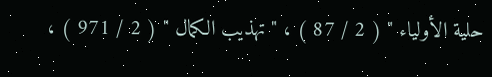حلية الأولياء " ( 2 / 87 ) ، " تهذيب الكمال " ( 2 / 971 ) ،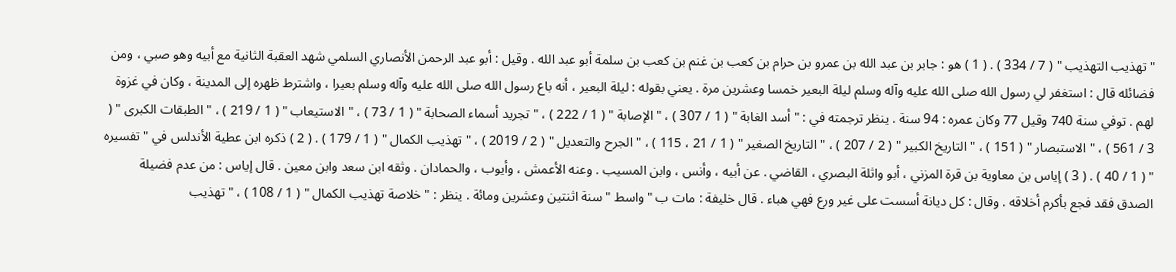" تهذيب التهذيب " ( 7 / 334 ) . ( 1 ) هو : جابر بن عبد الله بن عمرو بن حرام بن كعب بن غنم بن كعب بن سلمة أبو عبد الله . وقيل : أبو عبد الرحمن الأنصاري السلمي شهد العقبة الثانية مع أبيه وهو صبي ، ومن فضائله قال : استغفر لي رسول الله صلى الله عليه وآله وسلم ليلة البعير خمسا وعشرين مرة . يعني بقوله : ليلة البعير ، أنه باع رسول الله صلى الله عليه وآله وسلم بعيرا ، واشترط ظهره إلى المدينة ، وكان في غزوة لهم . توفي سنة 740 وقيل 77 وكان عمره : 94 سنة . ينظر ترجمته في : " أسد الغابة " ( 1 / 307 ) ، " الإصابة " ( 1 / 222 ) ، " تجريد أسماء الصحابة " ( 1 / 73 ) ، " الاستيعاب " ( 1 / 219 ) ، " الطبقات الكبرى " ( 3 / 561 ) ، " الاستبصار " ( 151 ) ، " التاريخ الكبير " ( 2 / 207 ) ، " التاريخ الصغير " ( 1 / 21 ، 115 ) ، " الجرح والتعديل " ( 2 / 2019 ) ، " تهذيب الكمال " ( 1 / 179 ) . ( 2 ) ذكره ابن عطية الأندلس في " تفسيره " ( 1 / 40 ) . ( 3 ) إياس بن معاوية بن قرة المزني ، أبو واثلة البصري ، القاضي . عن أبيه ، وأنس ، وابن المسيب . وعنه الأعمش ، وأيوب ، والحمادان . وثقه ابن سعد وابن معين . قال إياس : من عدم فضيلة الصدق فقد فجع بأكرم أخلاقه . وقال : كل ديانة أسست على غير ورع فهي هباء . قال خليفة : مات ب " واسط " سنة اثنتين وعشرين ومائة . ينظر : " خلاصة تهذيب الكمال " ( 1 / 108 ) ، " تهذيب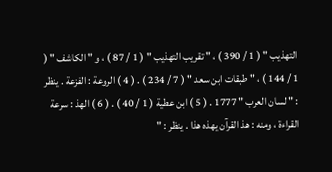التهذيب " ( 1 / 390 ) ، " تقريب التهذيب " ( 1 / 87 ) ، و " الكاشف " ( 1 / 144 ) ، " طبقات ابن سعد " ( 7 / 234 ) . ( 4 ) الروعة : الفزعة . ينظر : " لسان العرب " 1777 . ( 5 ) ابن عطية ( 1 / 40 ) . ( 6 ) الهذ : سرعة القراءة ، ومنه : هذ القرآن يهذه هذا . ينظر : "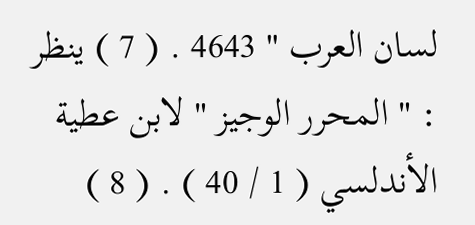لسان العرب " 4643 . ( 7 ) ينظر : " المحرر الوجيز " لابن عطية الأندلسي ( 1 / 40 ) . ( 8 )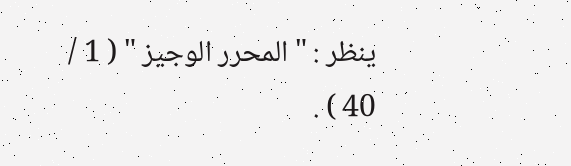ينظر : " المحرر الوجيز " ( 1 / 40 ) .